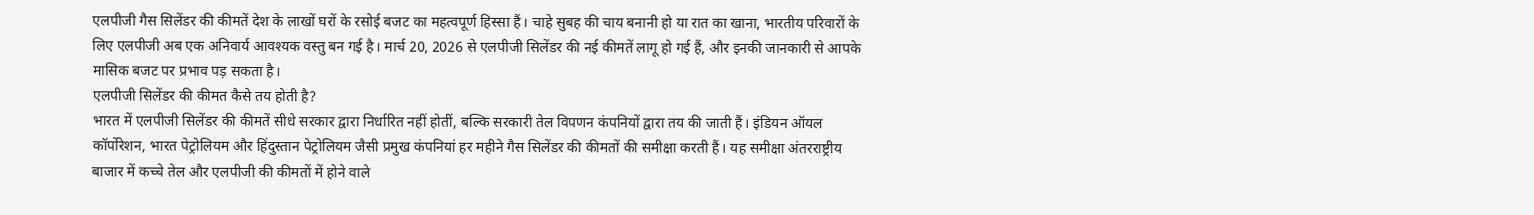एलपीजी गैस सिलेंडर की कीमतें देश के लाखों घरों के रसोई बजट का महत्वपूर्ण हिस्सा हैं। चाहे सुबह की चाय बनानी हो या रात का खाना, भारतीय परिवारों के लिए एलपीजी अब एक अनिवार्य आवश्यक वस्तु बन गई है। मार्च 20, 2026 से एलपीजी सिलेंडर की नई कीमतें लागू हो गई हैं, और इनकी जानकारी से आपके मासिक बजट पर प्रभाव पड़ सकता है।
एलपीजी सिलेंडर की कीमत कैसे तय होती है?
भारत में एलपीजी सिलेंडर की कीमतें सीधे सरकार द्वारा निर्धारित नहीं होतीं, बल्कि सरकारी तेल विपणन कंपनियों द्वारा तय की जाती हैं। इंडियन ऑयल कॉर्पोरेशन, भारत पेट्रोलियम और हिंदुस्तान पेट्रोलियम जैसी प्रमुख कंपनियां हर महीने गैस सिलेंडर की कीमतों की समीक्षा करती हैं। यह समीक्षा अंतरराष्ट्रीय बाजार में कच्चे तेल और एलपीजी की कीमतों में होने वाले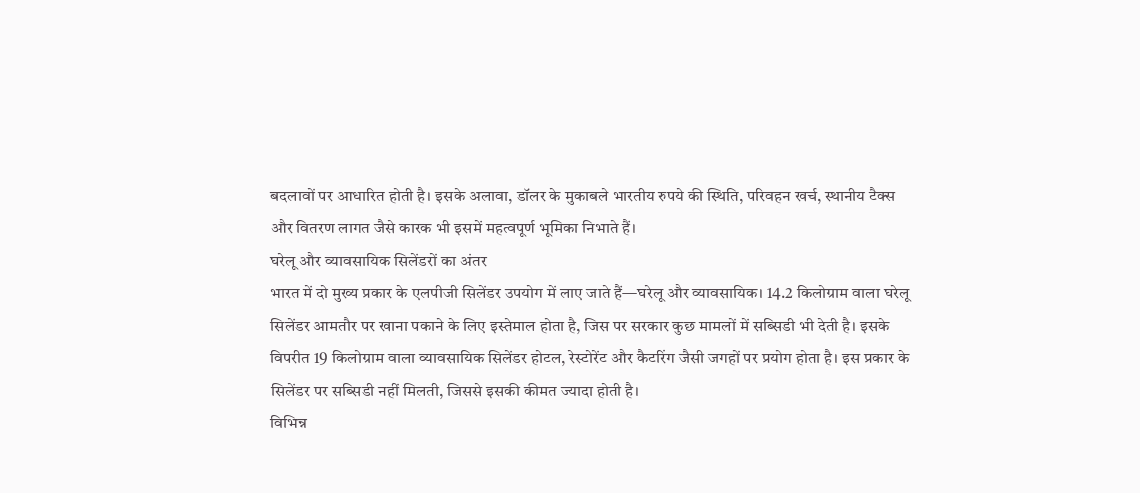बदलावों पर आधारित होती है। इसके अलावा, डॉलर के मुकाबले भारतीय रुपये की स्थिति, परिवहन खर्च, स्थानीय टैक्स और वितरण लागत जैसे कारक भी इसमें महत्वपूर्ण भूमिका निभाते हैं।
घरेलू और व्यावसायिक सिलेंडरों का अंतर
भारत में दो मुख्य प्रकार के एलपीजी सिलेंडर उपयोग में लाए जाते हैं—घरेलू और व्यावसायिक। 14.2 किलोग्राम वाला घरेलू सिलेंडर आमतौर पर खाना पकाने के लिए इस्तेमाल होता है, जिस पर सरकार कुछ मामलों में सब्सिडी भी देती है। इसके विपरीत 19 किलोग्राम वाला व्यावसायिक सिलेंडर होटल, रेस्टोरेंट और कैटरिंग जैसी जगहों पर प्रयोग होता है। इस प्रकार के सिलेंडर पर सब्सिडी नहीं मिलती, जिससे इसकी कीमत ज्यादा होती है।
विभिन्न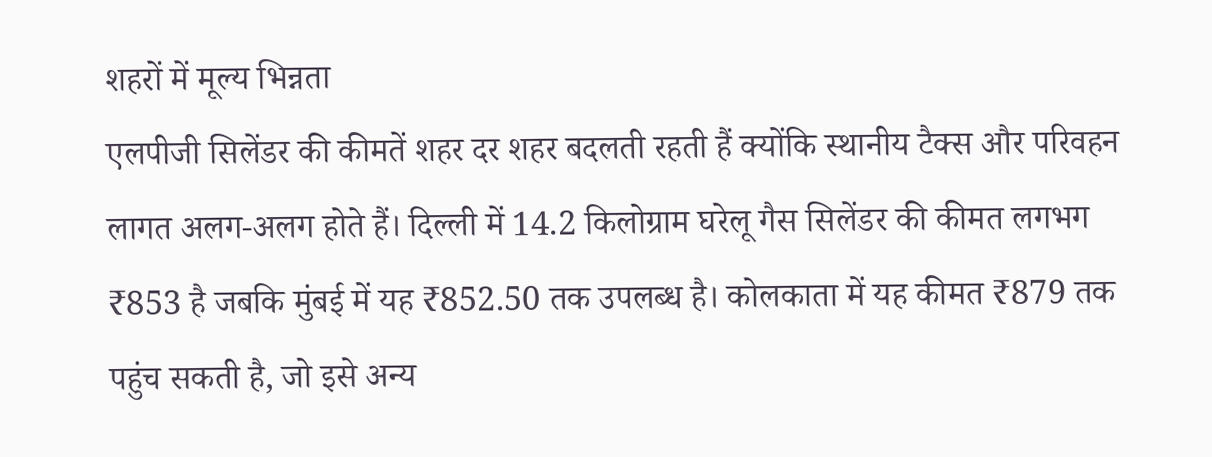शहरों में मूल्य भिन्नता
एलपीजी सिलेंडर की कीमतें शहर दर शहर बदलती रहती हैं क्योंकि स्थानीय टैक्स और परिवहन लागत अलग-अलग होते हैं। दिल्ली में 14.2 किलोग्राम घरेलू गैस सिलेंडर की कीमत लगभग ₹853 है जबकि मुंबई में यह ₹852.50 तक उपलब्ध है। कोलकाता में यह कीमत ₹879 तक पहुंच सकती है, जो इसे अन्य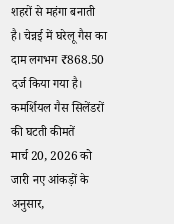शहरों से महंगा बनाती है। चेन्नई में घरेलू गैस का दाम लगभग ₹868.50 दर्ज किया गया है।
कमर्शियल गैस सिलेंडरों की घटती कीमतें
मार्च 20, 2026 को जारी नए आंकड़ों के अनुसार,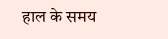हाल के समय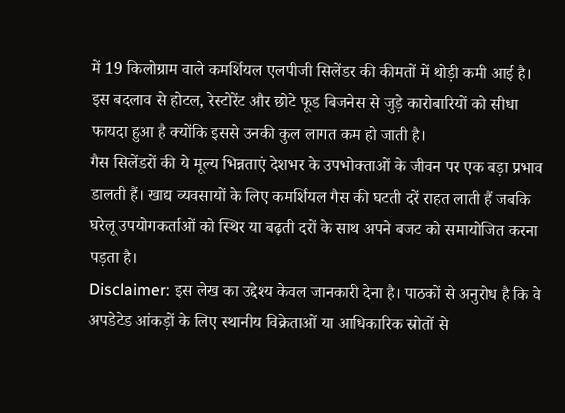में 19 किलोग्राम वाले कमर्शियल एलपीजी सिलेंडर की कीमतों में थोड़ी कमी आई है। इस बदलाव से होटल, रेस्टोरेंट और छोटे फूड बिजनेस से जुड़े कारोबारियों को सीधा फायदा हुआ है क्योंकि इससे उनकी कुल लागत कम हो जाती है।
गैस सिलेंडरों की ये मूल्य भिन्नताएं देशभर के उपभोक्ताओं के जीवन पर एक बड़ा प्रभाव डालती हैं। खाद्य व्यवसायों के लिए कमर्शियल गैस की घटती दरें राहत लाती हैं जबकि घरेलू उपयोगकर्ताओं को स्थिर या बढ़ती दरों के साथ अपने बजट को समायोजित करना पड़ता है।
Disclaimer: इस लेख का उद्देश्य केवल जानकारी देना है। पाठकों से अनुरोध है कि वे अपडेटेड आंकड़ों के लिए स्थानीय विक्रेताओं या आधिकारिक स्रोतों से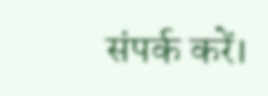संपर्क करें।